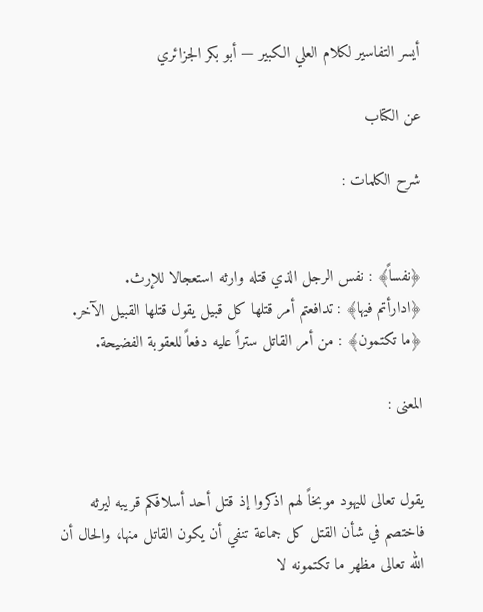أيسر التفاسير لكلام العلي الكبير — أبو بكر الجزائري

عن الكتاب

شرح الكلمات :


﴿نفساً﴾ : نفس الرجل الذي قتله وارثه استعجالا للإرث.
﴿ادارأتم فيها﴾ : تدافعتم أمر قتلها كل قبيل يقول قتلها القبيل الآخر.
﴿ما تكتمون﴾ : من أمر القاتل ستراً عليه دفعاً للعقوبة الفضيحة.

المعنى :


يقول تعالى لليهود موبخاً لهم اذكروا إذ قتل أحد أسلافكم قريبه ليرثه فاختصم في شأن القتل كل جماعة تنفي أن يكون القاتل منها، والحال أن الله تعالى مظهر ما تكتمونه لا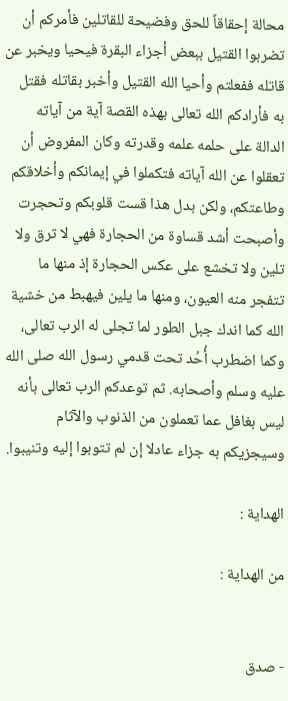محالة إحقاقاً للحق وفضيحة للقاتلين فأمركم أن تضربوا القتيل ببعض أجزاء البقرة فيحيا ويخبر عن قاتله ففعلتم وأحيا الله القتيل وأخبر بقاتله فقتل به فأرادكم الله تعالى بهذه القصة آية من آياته الدالة على حلمه علمه وقدرته وكان المفروض أن تعقلوا عن الله آياته فتكملوا في إيمانكم وأخلاقكم وطاعتكم، ولكن بدل هذا قست قلوبكم وتحجرت وأصبحت أشد قساوة من الحجارة فهي لا ترق ولا تلين ولا تخشع على عكس الحجارة إذ منها ما تتفجر منه العيون، ومنها ما يلين فيهبط من خشية الله كما اندك جبل الطور لما تجلى له الرب تعالى، وكما اضطرب أُحُد تحت قدمي رسول الله صلى الله عليه وسلم وأصحابه. ثم توعدكم الرب تعالى بأنه ليس بغافل عما تعملون من الذنوب والآثام وسيجزيكم به جزاء عادلا إن لم تتوبوا إليه وتنيبوا.

الهداية :

من الهداية :


- صدق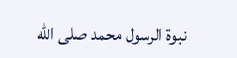نبوة الرسول محمد صلى الله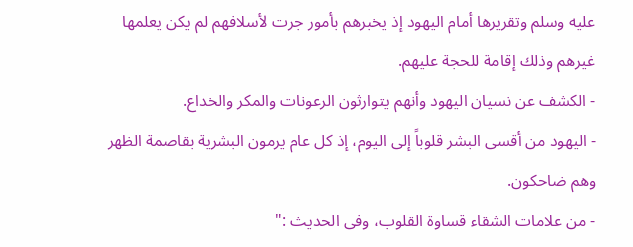عليه وسلم وتقريرها أمام اليهود إذ يخبرهم بأمور جرت لأسلافهم لم يكن يعلمها غيرهم وذلك إقامة للحجة عليهم.
- الكشف عن نسيان اليهود وأنهم يتوارثون الرعونات والمكر والخداع.
- اليهود من أقسى البشر قلوباً إلى اليوم، إذ كل عام يرمون البشرية بقاصمة الظهر وهم ضاحكون.
- من علامات الشقاء قساوة القلوب، وفى الحديث :"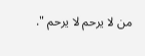من لا يرحم لا يرحم ".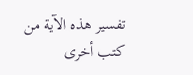تفسير هذه الآية من كتب أخرى